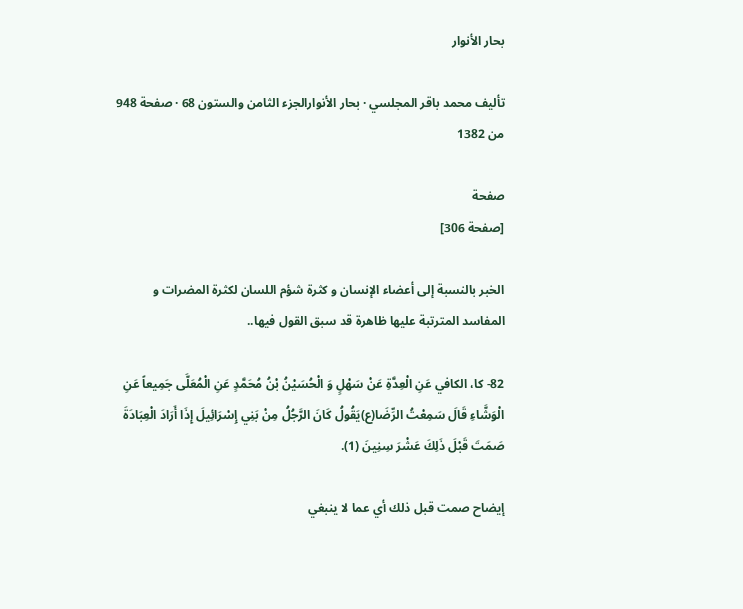بحار الأنوار

تأليف محمد باقر المجلسي · بحار الأنوارالجزء الثامن والستون 68 · صفحة 948 من 1382

صفحة
[صفحة 306]

الخبر بالنسبة إلى أعضاء الإنسان و كثرة شؤم اللسان لكثرة المضرات و المفاسد المترتبة عليها ظاهرة قد سبق القول فيها..

82- كا، الكافي عَنِ الْعِدَّةِ عَنْ سَهْلٍ وَ الْحُسَيْنُ بْنُ مُحَمَّدٍ عَنِ الْمُعَلَّى جَمِيعاً عَنِ الْوَشَّاءِ قَالَ سَمِعْتُ الرِّضَا(ع)يَقُولُ كَانَ الرَّجُلُ مِنْ بَنِي إِسْرَائِيلَ إِذَا أَرَادَ الْعِبَادَةَ صَمَتَ قَبْلَ ذَلِكَ عَشْرَ سِنِينَ (1).

إيضاح صمت قبل ذلك أي عما لا ينبغي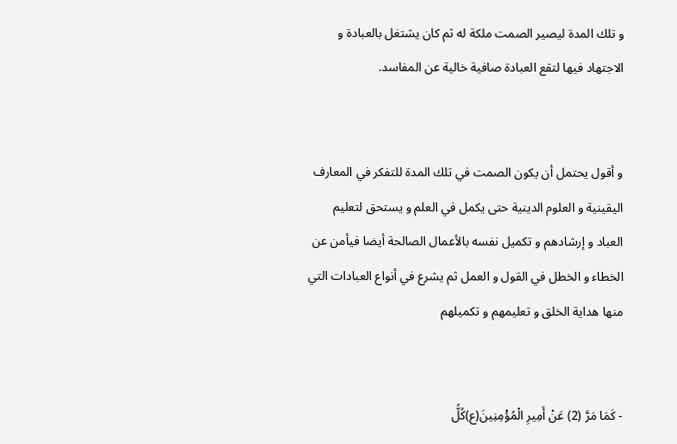و تلك المدة ليصير الصمت ملكة له ثم كان يشتغل بالعبادة و الاجتهاد فيها لتقع العبادة صافية خالية عن المفاسد.


و أقول يحتمل أن يكون الصمت في تلك المدة للتفكر في المعارف اليقينية و العلوم الدينية حتى يكمل في العلم و يستحق لتعليم العباد و إرشادهم و تكميل نفسه بالأعمال الصالحة أيضا فيأمن عن الخطاء و الخطل في القول و العمل ثم يشرع في أنواع العبادات التي منها هداية الخلق و تعليمهم و تكميلهم


- كَمَا مَرَّ (2) عَنْ أَمِيرِ الْمُؤْمِنِينَ(ع)كُلُّ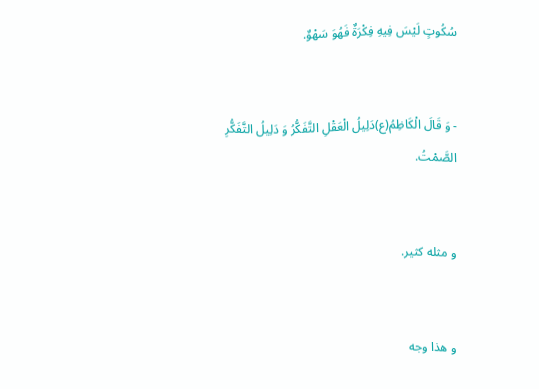سُكُوتٍ لَيْسَ فِيهِ فِكْرَةٌ فَهُوَ سَهْوٌ.


- وَ قَالَ الْكَاظِمُ(ع)دَلِيلُ الْعَقْلِ التَّفَكُّرُ وَ دَلِيلُ التَّفَكُّرِ الصَّمْتُ.


و مثله كثير.


و هذا وجه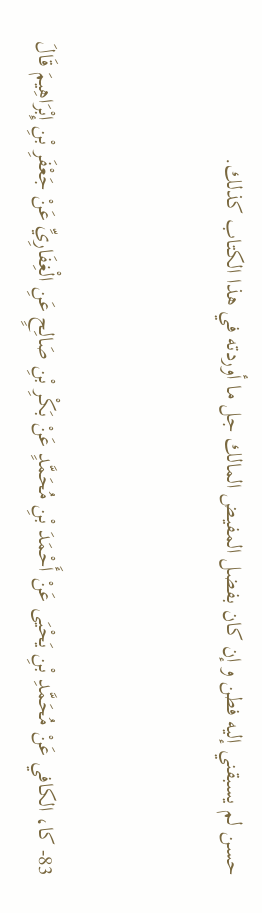حسن لم يسبقني إليه فطن و إن كان بفضل المفيض المالك جل ما أوردته في هذا الكتاب كذلك.


83- كا، الكافي عَنْ مُحَمَّدِ بْنِ يَحْيَى عَنْ أَحْمَدَ بْنِ مُحَمَّدٍ عَنْ بَكْرِ بْنِ صَالِحٍ عَنِ الْغِفَارِيِّ عَنْ جَعْفَرِ بْنِ إِبْرَاهِيمَ قَالَ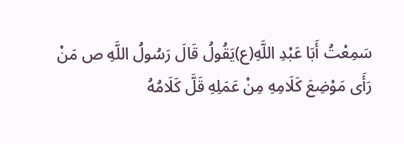سَمِعْتُ أَبَا عَبْدِ اللَّهِ(ع)يَقُولُ قَالَ رَسُولُ اللَّهِ ص مَنْ رَأَى مَوْضِعَ كَلَامِهِ مِنْ عَمَلِهِ قَلَّ كَلَامُهُ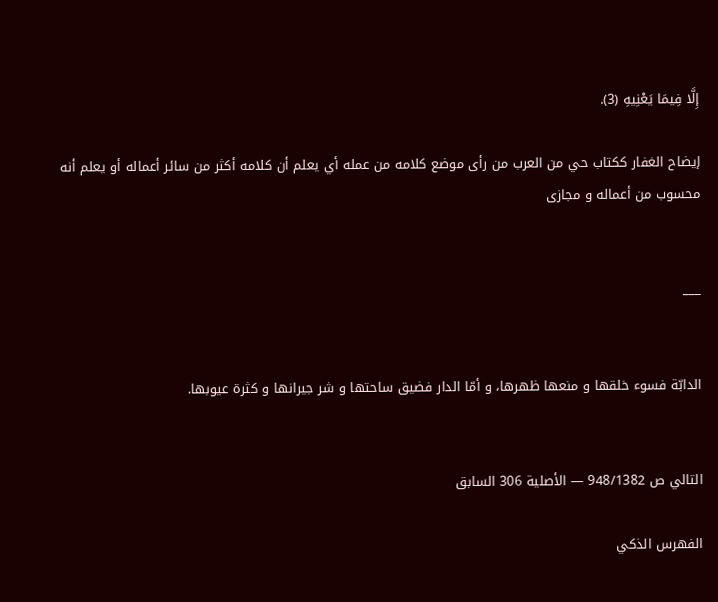إِلَّا فِيمَا يَعْنِيهِ (3).

إيضاح الغفار ككتاب حي من العرب من رأى موضع كلامه من عمله أي يعلم أن كلامه أكثر من سائر أعماله أو يعلم أنه محسوب من أعماله و مجازى


___


الدابّة فسوء خلقها و منعها ظهرها، و أمّا الدار فضيق ساحتها و شر جيرانها و كثرة عيوبها.


التالي ص 948/1382 — الأصلية 306 السابق

الفهرس الذكي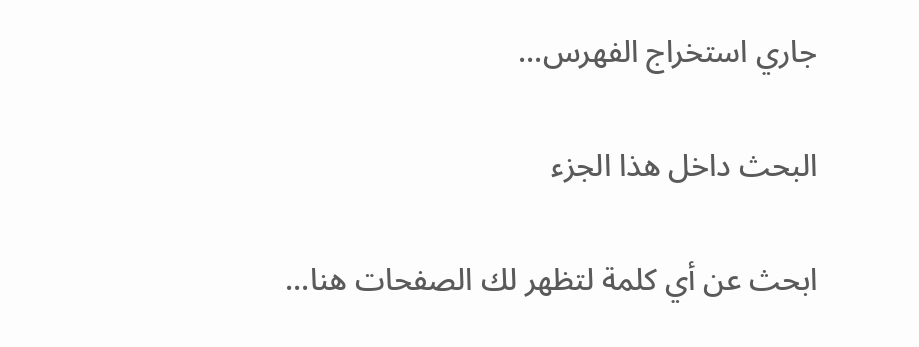جاري استخراج الفهرس...

البحث داخل هذا الجزء

ابحث عن أي كلمة لتظهر لك الصفحات هنا...